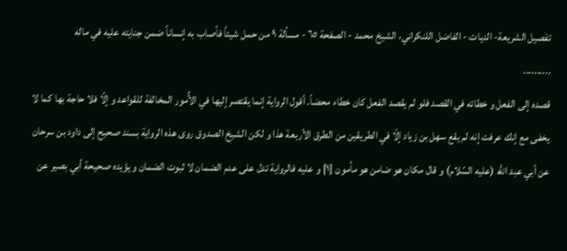تفصيل الشريعة- الديات - الفاضل اللنكراني، الشيخ محمد - الصفحة ٦٥ - مسألة ٩ من حمل شيئاً فأصاب به إنساناً ضمن جنايته عليه في ماله
..........
قصده إلى الفعل و خطائه في القصد فلو لم يقصد الفعل كان خطاء محضاً. أقول الرواية إنما يقتصر إليها في الأُمور المخالفة للقواعد و إلّا فلا حاجة بها كما لا يخفى مع إنك عرفت إنه لم يقع سهل بن زياد إلّا في الطريقين من الطرق الأربعة هذا و لكن الشيخ الصدوق روى هذه الرواية بسند صحيح إلى داود بن سرحان عن أبي عبد اللَّه (عليه السّلام) و قال مكان هو ضامن هو مأمون [١] و عليه فالرواية تدل على عدم الضمان لا ثبوت الضمان و يؤيده صحيحة أبي بصير عن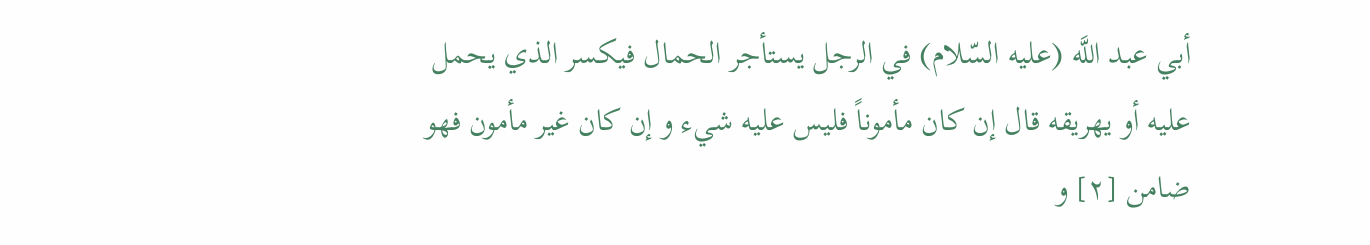أبي عبد اللَّه (عليه السّلام) في الرجل يستأجر الحمال فيكسر الذي يحمل عليه أو يهريقه قال إن كان مأموناً فليس عليه شيء و إن كان غير مأمون فهو ضامن [٢] و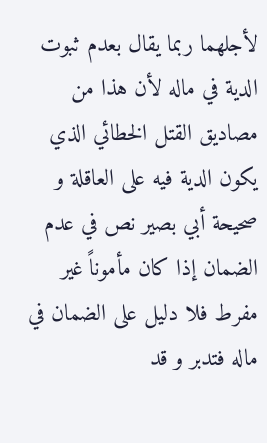لأجلهما ربما يقال بعدم ثبوت الدية في ماله لأن هذا من مصاديق القتل الخطائي الذي يكون الدية فيه على العاقلة و صحيحة أبي بصير نص في عدم الضمان إذا كان مأموناً غير مفرط فلا دليل على الضمان في ماله فتدبر و قد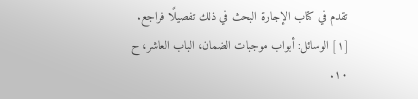تقدم في كتاب الإجارة البحث في ذلك تفصيلًا فراجع.
[١] الوسائل: أبواب موجبات الضمان، الباب العاشر، ح ١٠.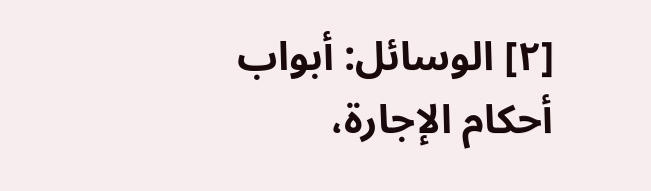[٢] الوسائل: أبواب أحكام الإجارة،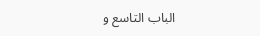الباب التاسع و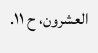العشرون، ح ١١.